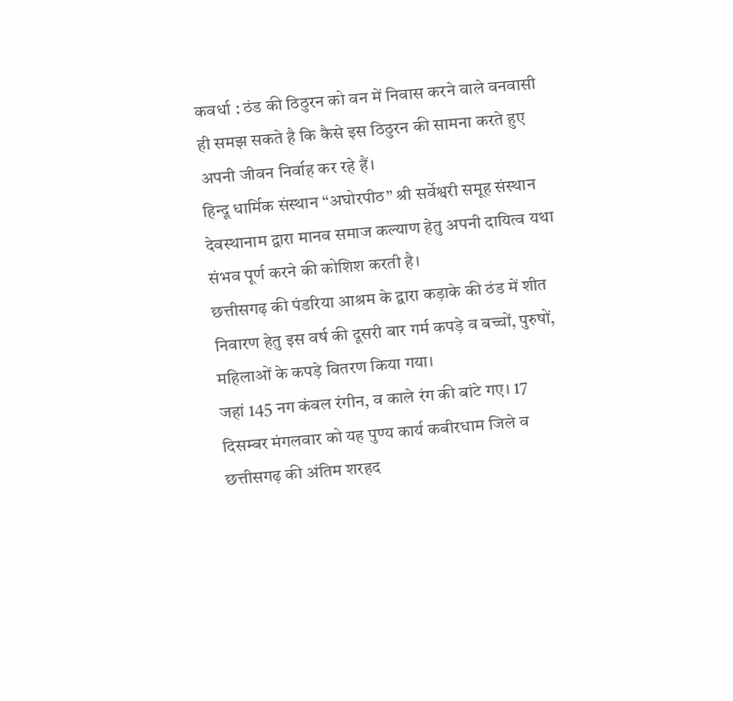कवर्धा : ठंड की ठिठुरन को वन में निवास करने वाले वनवासी ही समझ सकते है कि कैसे इस ठिठुरन की सामना करते हुए अपनी जीवन निर्वाह कर रहे हैं।
हिन्दू धार्मिक संस्थान “अघोरपीठ” श्री सर्वेश्वरी समूह संस्थान देवस्थानाम द्वारा मानव समाज कल्याण हेतु अपनी दायित्व यथा संभव पूर्ण करने की कोशिश करती है।
छत्तीसगढ़ की पंडरिया आश्रम के द्वारा कड़ाके की ठंड में शीत निवारण हेतु इस वर्ष की दूसरी बार गर्म कपड़े व बच्चों, पुरुषों, महिलाओं के कपड़े वितरण किया गया।
जहां 145 नग कंबल रंगीन, व काले रंग की बांटे गए। 17 दिसम्बर मंगलवार को यह पुण्य कार्य कबीरधाम जिले व छत्तीसगढ़ की अंतिम शरहद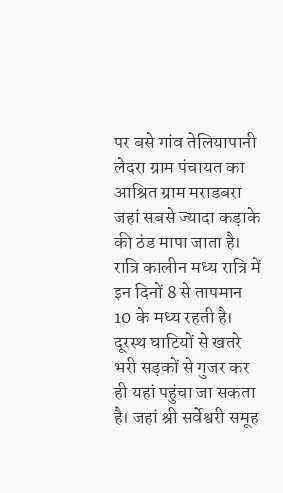पर बसे गांव तेलियापानी लेदरा ग्राम पंचायत का आश्रित ग्राम मराडबरा जहां सबसे ज्यादा कड़ाके की ठंड मापा जाता है। रात्रि कालीन मध्य रात्रि में इन दिनों 8 से तापमान 10 के मध्य रहती है।
दूरस्थ घाटियों से खतरे भरी सड़कों से गुजर कर ही यहां पहुंचा जा सकता है। जहां श्री सर्वेश्वरी समूह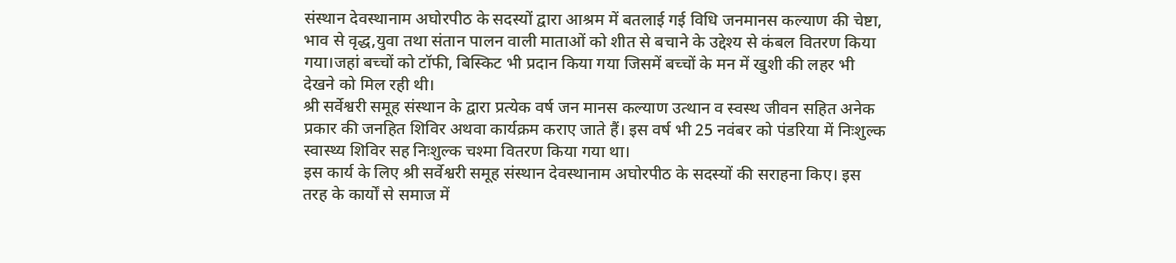संस्थान देवस्थानाम अघोरपीठ के सदस्यों द्वारा आश्रम में बतलाई गई विधि जनमानस कल्याण की चेष्टा, भाव से वृद्ध,युवा तथा संतान पालन वाली माताओं को शीत से बचाने के उद्देश्य से कंबल वितरण किया गया।जहां बच्चों को टॉफी, बिस्किट भी प्रदान किया गया जिसमें बच्चों के मन में खुशी की लहर भी देखने को मिल रही थी।
श्री सर्वेश्वरी समूह संस्थान के द्वारा प्रत्येक वर्ष जन मानस कल्याण उत्थान व स्वस्थ जीवन सहित अनेक प्रकार की जनहित शिविर अथवा कार्यक्रम कराए जाते हैं। इस वर्ष भी 25 नवंबर को पंडरिया में निःशुल्क स्वास्थ्य शिविर सह निःशुल्क चश्मा वितरण किया गया था।
इस कार्य के लिए श्री सर्वेश्वरी समूह संस्थान देवस्थानाम अघोरपीठ के सदस्यों की सराहना किए। इस तरह के कार्यों से समाज में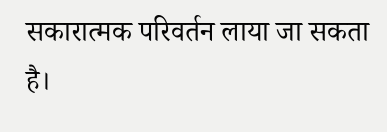सकारात्मक परिवर्तन लाया जा सकता है।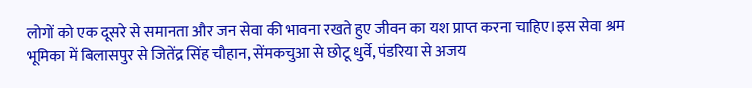लोगों को एक दूसरे से समानता और जन सेवा की भावना रखते हुए जीवन का यश प्राप्त करना चाहिए।इस सेवा श्रम भूमिका में बिलासपुर से जितेंद्र सिंह चौहान, सेंमकचुआ से छोटू धुर्वे, पंडरिया से अजय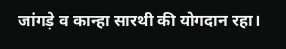जांगड़े व कान्हा सारथी की योगदान रहा।